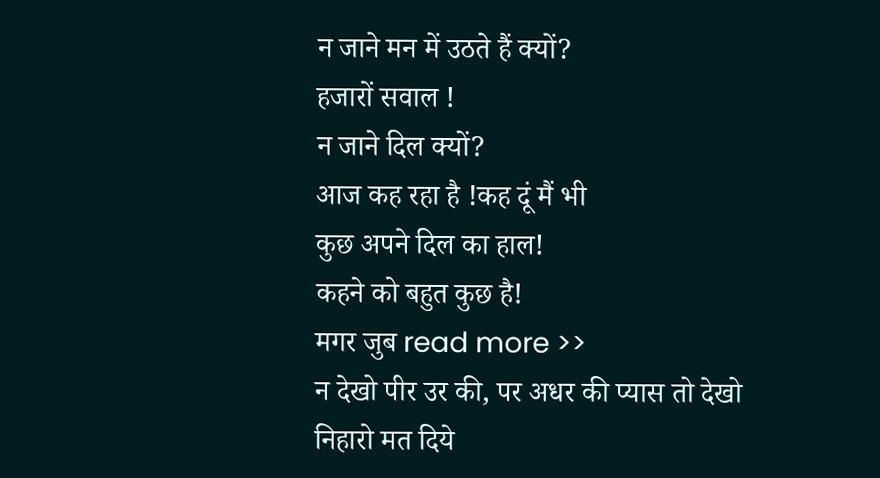न जाने मन में उठते हैं क्यों?
हजारों सवाल !
न जाने दिल क्यों?
आज कह रहा है !कह दूं मैं भी
कुछ अपने दिल का हाल!
कहने को बहुत कुछ है!
मगर जुब read more >>
न देखो पीर उर की, पर अधर की प्यास तो देखो
निहारो मत दिये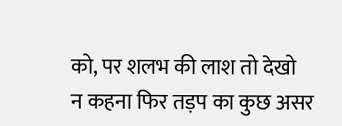को, पर शलभ की लाश तो देखो
न कहना फिर तड़प का कुछ असर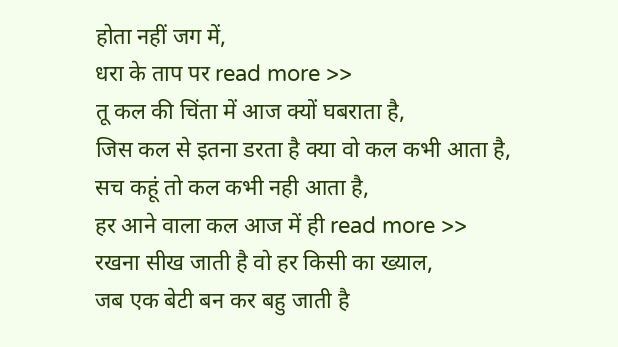होता नहीं जग में,
धरा के ताप पर read more >>
तू कल की चिंता में आज क्यों घबराता है,
जिस कल से इतना डरता है क्या वो कल कभी आता है,
सच कहूं तो कल कभी नही आता है,
हर आने वाला कल आज में ही read more >>
रखना सीख जाती है वो हर किसी का ख्याल,
जब एक बेटी बन कर बहु जाती है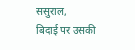ससुराल,
बिदाई पर उसकी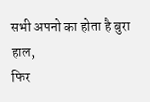सभी अपनो का होता है बुरा हाल,
फिर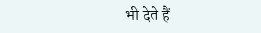भी देते हैं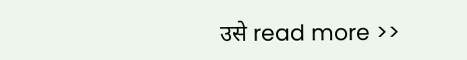उसे read more >>